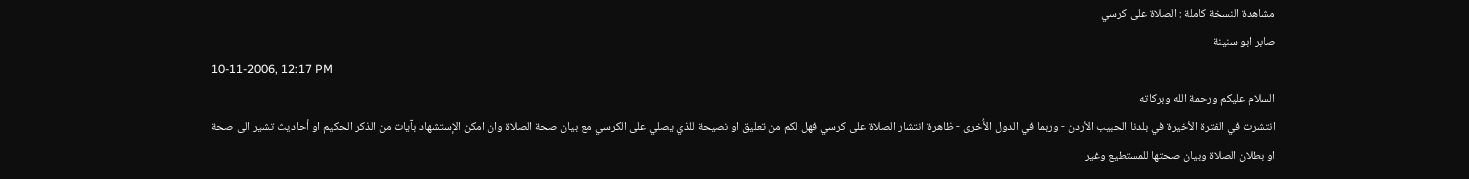مشاهدة النسخة كاملة : الصلاة على كرسي
صابر ابو سنينة
10-11-2006, 12:17 PM
السلام عليكم ورحمة الله وبركاته
انتشرت في الفترة الأخيرة في بلدنا الحبيب الأردن - وربما في الدول الأُخرى - ظاهرة انتشار الصلاة على كرسي فهل لكم من تعليق او نصيحة للذي يصلي على الكرسي مع بيان صحة الصلاة وان امكن الإستشهاد بآيات من الذكر الحكيم او أحاديث تشير الى صحة او بطلان الصلاة وبيان صحتها للمستطيع وغير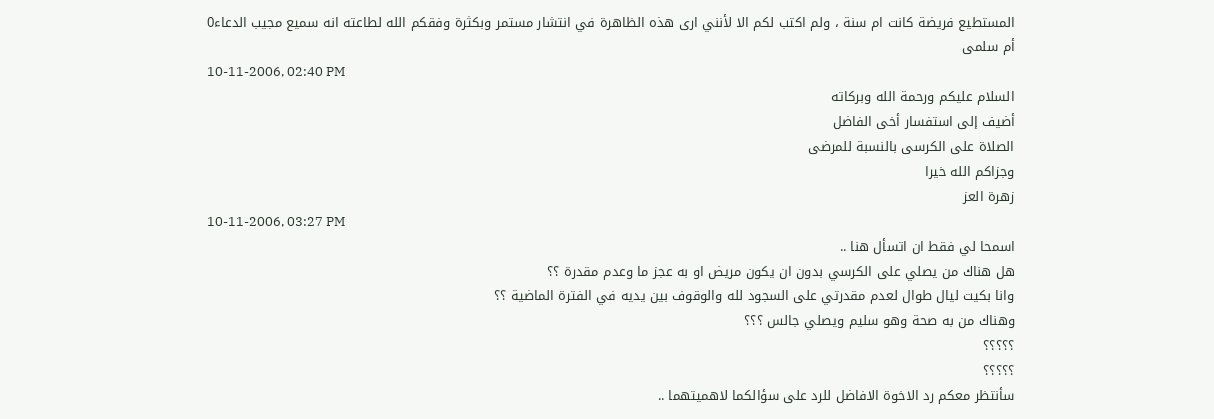المستطيع فريضة كانت ام سنة ، ولم اكتب لكم الا لأنني ارى هذه الظاهرة في انتشار مستمر وبكثرة وفقكم الله لطاعته انه سميع مجيب الدعاء0
أم سلمى
10-11-2006, 02:40 PM
السلام عليكم ورحمة الله وبركاته
أضيف إلى استفسار أخى الفاضل
الصلاة على الكرسى بالنسبة للمرضى
وجزاكم الله خيرا
زهرة العز
10-11-2006, 03:27 PM
اسمحا لي فقط ان اتسأل هنا ..
هل هناك من يصلي على الكرسي بدون ان يكون مريض او به عجز ما وعدم مقدرة ؟؟
وانا بكيت ليال طوال لعدم مقدرتي على السجود لله والوقوف بين يديه في الفترة الماضية ؟؟
وهناك من به صحة وهو سليم ويصلي جالس ؟؟؟
؟؟؟؟؟
؟؟؟؟؟
سأنتظر معكم رد الاخوة الافاضل للرد على سؤالكما لاهميتهما ..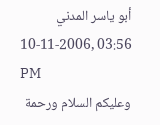أبو ياسر المدني
10-11-2006, 03:56 PM
وعليكم السلام ورحمة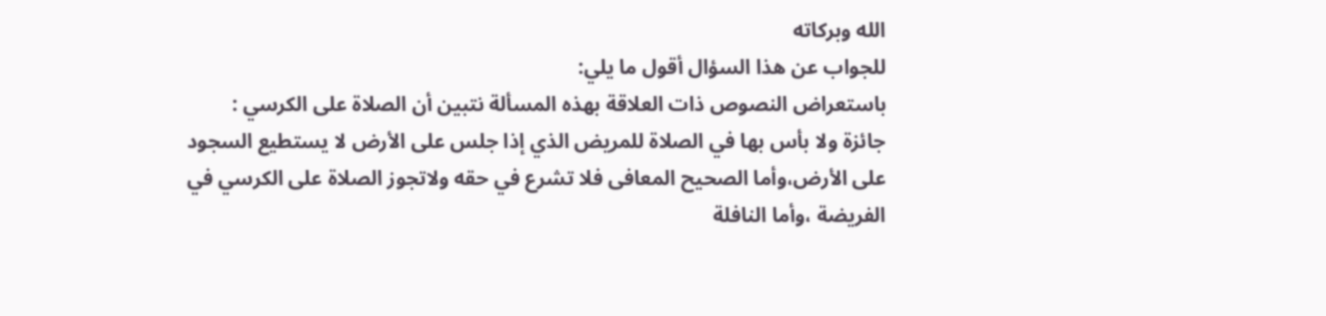الله وبركاته
للجواب عن هذا السؤال أقول ما يلي:
باستعراض النصوص ذات العلاقة بهذه المسألة نتبين أن الصلاة على الكرسي : جائزة ولا بأس بها في الصلاة للمريض الذي إذا جلس على الأرض لا يستطيع السجود على الأرض،وأما الصحيح المعافى فلا تشرع في حقه ولاتجوز الصلاة على الكرسي في الفريضة ،وأما النافلة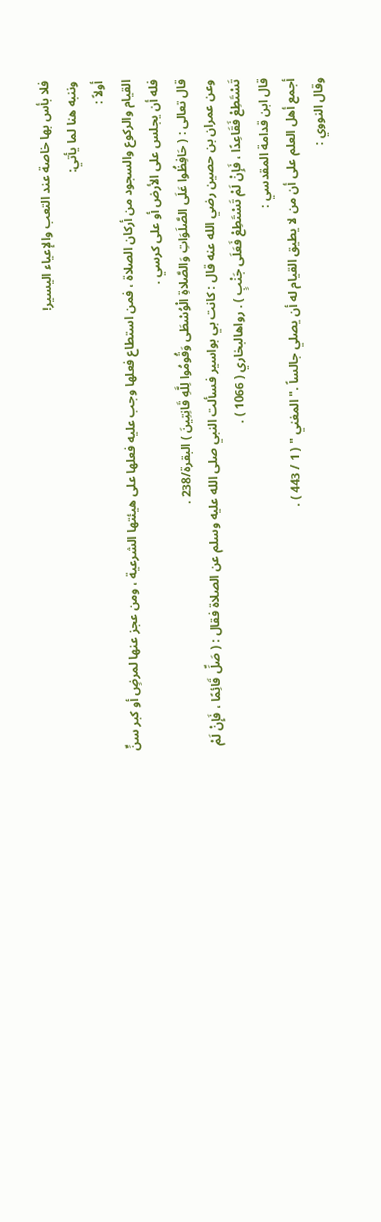فلا بأس بها خاصة عند التعب والإعياء اليسير!
وننبه هنا لما يأتي:
أولاً :
القيام والركوع والسجود من أركان الصلاة ، فمن استطاع فعلها وجب عليه فعلها على هيئتها الشرعية ، ومن عجز عنها لمرضٍ أو كبر سنٍّ فله أن يجلس على الأرض أو على كرسي .
قال تعالى : ( حَافِظُوا عَلَى الصَّلَوَاتِ وَالصَّلاةِ الْوُسْطَى وَقُومُوا لِلَّهِ قَانِتِينَ ) البقرة/238 .
وعن عمران بن حصين رضي الله عنه قال : كانت بي بواسير فسألت النبي صلى الله عليه وسلم عن الصلاة فقال : ( صَلِّ قَائِمًا ، فَإِنْ لَمْ تَسْتَطِعْ فَقَاعِدًا ، فَإِنْ لَمْ تَسْتَطِعْ فَعَلَى جَنْبٍ ) . رواهالبخاري ( 1066 ) .
قال ابن قدامة المقدسي :
أجمع أهل العلم على أن من لا يطيق القيام له أن يصلي جالساً ." المغني " ( 1 / 443 ) .
وقال النووي :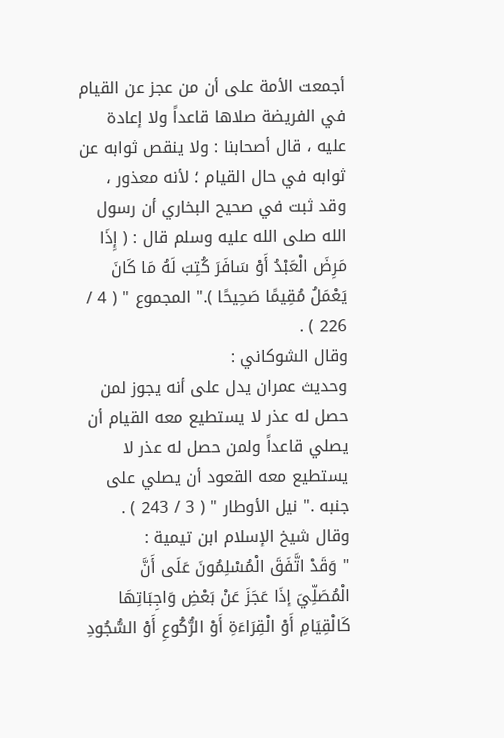أجمعت الأمة على أن من عجز عن القيام في الفريضة صلاها قاعداً ولا إعادة عليه ، قال أصحابنا : ولا ينقص ثوابه عن ثوابه في حال القيام ؛ لأنه معذور ، وقد ثبت في صحيح البخاري أن رسول الله صلى الله عليه وسلم قال : ( إِذَا مَرِضَ الْعَبْدُ أَوْ سَافَرَ كُتِبَ لَهُ مَا كَانَ يَعْمَلُ مُقِيمًا صَحِيحًا )." المجموع " ( 4 / 226 ) .
وقال الشوكاني :
وحديث عمران يدل على أنه يجوز لمن حصل له عذر لا يستطيع معه القيام أن يصلي قاعداً ولمن حصل له عذر لا يستطيع معه القعود أن يصلي على جنبه ." نيل الأوطار " ( 3 / 243 ) .
وقال شيخ الإسلام ابن تيمية :
" وَقَدْ اتَّفَقَ الْمُسْلِمُونَ عَلَى أَنَّ الْمُصَلِّيَ إذَا عَجَزَ عَنْ بَعْضِ وَاجِبَاتِهَا كَالْقِيَامِ أَوْ الْقِرَاءَةِ أَوْ الرُّكُوعِ أَوْ السُّجُودِ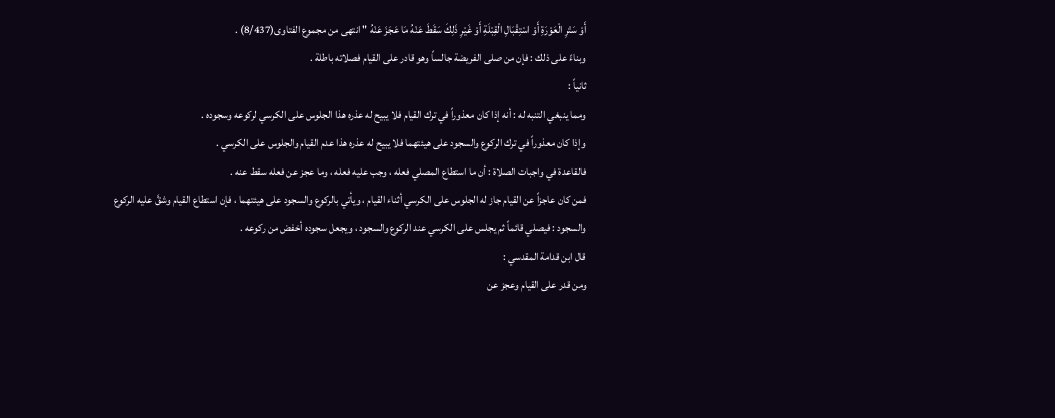أَوْ سَتْرِ الْعَوْرَةِ أَوْ اسْتِقْبَالِ الْقِبْلَةِ أَوْ غَيْرِ ذَلِكَ سَقَطَ عَنْهُ مَا عَجَزَ عَنْهُ " انتهى من مجموع الفتاوى(8/437) .
وبناءً على ذلك : فإن من صلى الفريضة جالساً وهو قادر على القيام فصلاته باطلة .
ثانياً :
ومما ينبغي التنبه له : أنه إذا كان معذوراً في ترك القيام فلا يبيح له عذره هذا الجلوس على الكرسي لركوعه وسجوده .
وإذا كان معذوراً في ترك الركوع والسجود على هيئتهما فلا يبيح له عذره هذا عدم القيام والجلوس على الكرسي .
فالقاعدة في واجبات الصلاة : أن ما استطاع المصلي فعله ، وجب عليه فعله ، وما عجز عن فعله سقط عنه .
فمن كان عاجزاً عن القيام جاز له الجلوس على الكرسي أثناء القيام ، ويأتي بالركوع والسجود على هيئتهما ، فإن استطاع القيام وشقَّ عليه الركوع والسجود : فيصلي قائماً ثم يجلس على الكرسي عند الركوع والسجود ، ويجعل سجوده أخفض من ركوعه .
قال ابن قدامة المقدسي :
ومن قدر على القيام وعجز عن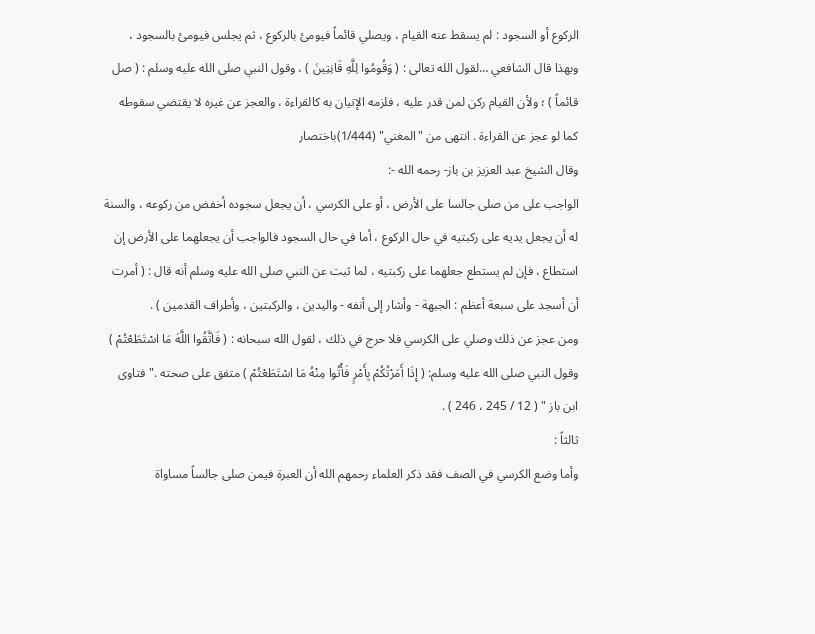الركوع أو السجود : لم يسقط عنه القيام ، ويصلي قائماً فيومئ بالركوع ، ثم يجلس فيومئ بالسجود ، وبهذا قال الشافعي …لقول الله تعالى : ( وَقُومُوا لِلَّهِ قَانِتِينَ ) ، وقول النبي صلى الله عليه وسلم : ( صل قائماً ) ؛ ولأن القيام ركن لمن قدر عليه ، فلزمه الإتيان به كالقراءة ، والعجز عن غيره لا يقتضي سقوطه كما لو عجز عن القراءة . انتهى من "المغني" (1/444)باختصار
وقال الشيخ عبد العزيز بن باز- رحمه الله -:
الواجب على من صلى جالسا على الأرض ، أو على الكرسي ، أن يجعل سجوده أخفض من ركوعه ، والسنة له أن يجعل يديه على ركبتيه في حال الركوع ، أما في حال السجود فالواجب أن يجعلهما على الأرض إن استطاع ، فإن لم يستطع جعلهما على ركبتيه ، لما ثبت عن النبي صلى الله عليه وسلم أنه قال : ( أمرت أن أسجد على سبعة أعظم : الجبهة - وأشار إلى أنفه - واليدين ، والركبتين ، وأطراف القدمين ) .
ومن عجز عن ذلك وصلي على الكرسي فلا حرج في ذلك ، لقول الله سبحانه : ( فَاتَّقُوا اللَّهَ مَا اسْتَطَعْتُمْ ) وقول النبي صلى الله عليه وسلم: ( إِذَا أَمَرْتُكُمْ بِأَمْرٍ فَأْتُوا مِنْهُ مَا اسْتَطَعْتُمْ ) متفق على صحته ." فتاوى ابن باز " ( 12 / 245 ، 246 ) .
ثالثاً :
وأما وضع الكرسي في الصف فقد ذكر العلماء رحمهم الله أن العبرة فيمن صلى جالساً مساواة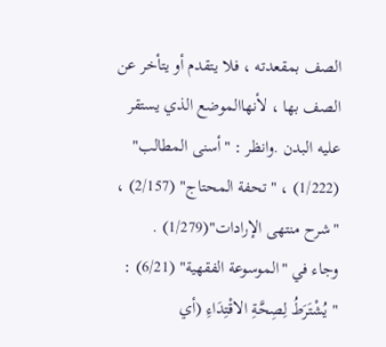الصف بمقعدته ، فلا يتقدم أو يتأخر عن الصف بها ، لأنهاالموضع الذي يستقر عليه البدن .وانظر : "أسنى المطالب" (1/222) ، "تحفة المحتاج" (2/157) ، "شرح منتهى الإرادات"(1/279) .
وجاء في "الموسوعة الفقهية" (6/21) :
" يُشْتَرَطُ لِصِحَّةِ الاقْتِدَاءِ (أي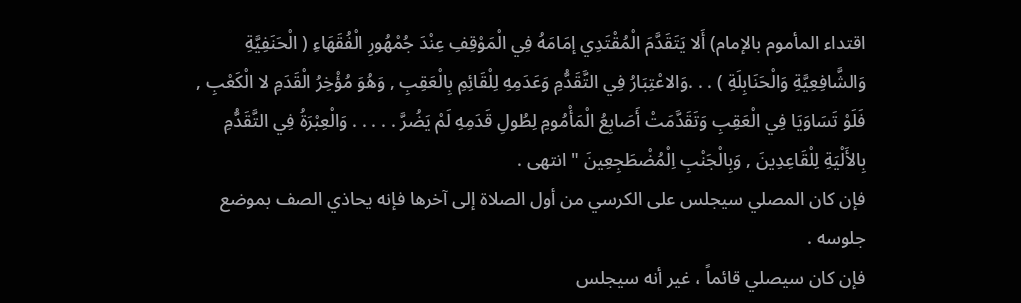اقتداء المأموم بالإمام) أَلا يَتَقَدَّمَ الْمُقْتَدِي إمَامَهُ فِي الْمَوْقِفِ عِنْدَ جُمْهُورِ الْفُقَهَاءِ ( الْحَنَفِيَّةِ وَالشَّافِعِيَّةِ وَالْحَنَابِلَةِ ) . . .وَالاعْتِبَارُ فِي التَّقَدُّمِ وَعَدَمِهِ لِلْقَائِمِ بِالْعَقِبِ , وَهُوَ مُؤْخِرُ الْقَدَمِ لا الْكَعْبِ , فَلَوْ تَسَاوَيَا فِي الْعَقِبِ وَتَقَدَّمَتْ أَصَابِعُ الْمَأْمُومِ لِطُولِ قَدَمِهِ لَمْ يَضُرَّ . . . . . وَالْعِبْرَةُ فِي التَّقَدُّمِ بِالأَلْيَةِ لِلْقَاعِدِينَ , وَبِالْجَنْبِ اِلْمُضْطَجِعِينَ " انتهى .
فإن كان المصلي سيجلس على الكرسي من أول الصلاة إلى آخرها فإنه يحاذي الصف بموضع جلوسه .
فإن كان سيصلي قائماً ، غير أنه سيجلس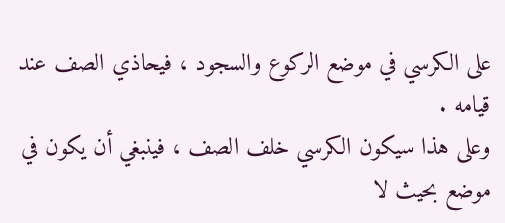على الكرسي في موضع الركوع والسجود ، فيحاذي الصف عند قيامه .
وعلى هذا سيكون الكرسي خلف الصف ، فينبغي أن يكون في موضع بحيث لا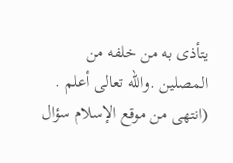يتأذى به من خلفه من المصلين .والله تعالى أعلم .
(انتهى من موقع الإسلام سؤال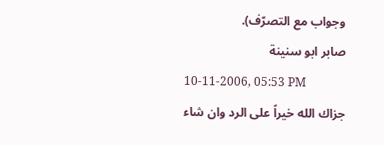وجواب مع التصرّف).
صابر ابو سنينة
10-11-2006, 05:53 PM
جزاك الله خيراً على الرد وان شاء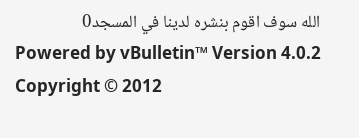الله سوف اقوم بنشره لدينا في المسجد0
Powered by vBulletin™ Version 4.0.2 Copyright © 2012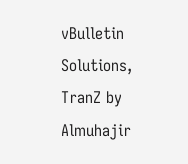vBulletin Solutions, TranZ by Almuhajir